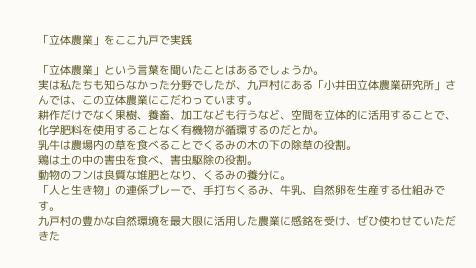「立体農業」をここ九戸で実践

「立体農業」という言葉を聞いたことはあるでしょうか。
実は私たちも知らなかった分野でしたが、九戸村にある「小井田立体農業研究所」さんでは、この立体農業にこだわっています。
耕作だけでなく果樹、養畜、加工なども行うなど、空間を立体的に活用することで、化学肥料を使用することなく有機物が循環するのだとか。
乳牛は農場内の草を食べることでくるみの木の下の除草の役割。
鶏は土の中の害虫を食べ、害虫駆除の役割。
動物のフンは良質な堆肥となり、くるみの養分に。
「人と生き物」の連係プレーで、手打ちくるみ、牛乳、自然卵を生産する仕組みです。
九戸村の豊かな自然環境を最大限に活用した農業に感銘を受け、ぜひ使わせていただきた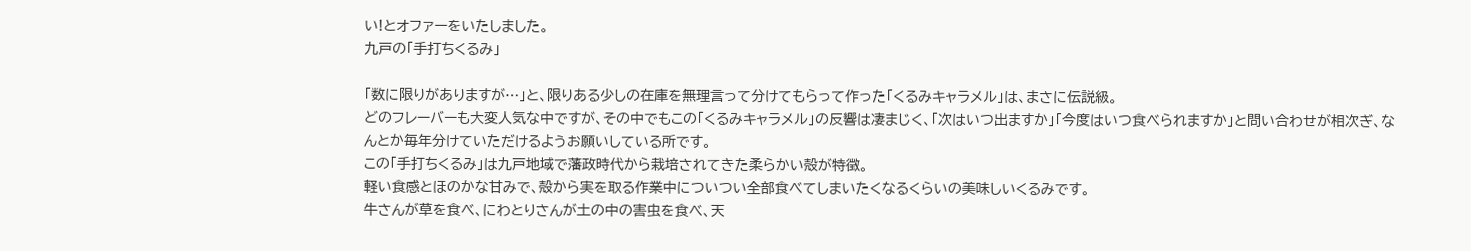い!とオファーをいたしました。
九戸の「手打ちくるみ」

「数に限りがありますが…」と、限りある少しの在庫を無理言って分けてもらって作った「くるみキャラメル」は、まさに伝説級。
どのフレーバーも大変人気な中ですが、その中でもこの「くるみキャラメル」の反響は凄まじく、「次はいつ出ますか」「今度はいつ食べられますか」と問い合わせが相次ぎ、なんとか毎年分けていただけるようお願いしている所です。
この「手打ちくるみ」は九戸地域で藩政時代から栽培されてきた柔らかい殻が特徴。
軽い食感とほのかな甘みで、殻から実を取る作業中についつい全部食べてしまいたくなるくらいの美味しいくるみです。
牛さんが草を食べ、にわとりさんが土の中の害虫を食べ、天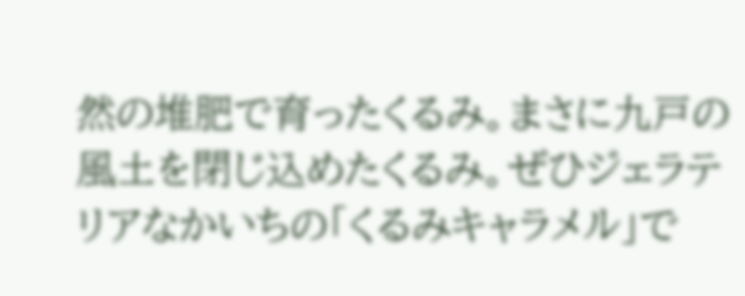然の堆肥で育ったくるみ。まさに九戸の風土を閉じ込めたくるみ。ぜひジェラテリアなかいちの「くるみキャラメル」で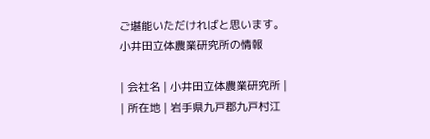ご堪能いただければと思います。
小井田立体農業研究所の情報

| 会社名 | 小井田立体農業研究所 |
| 所在地 | 岩手県九戸郡九戸村江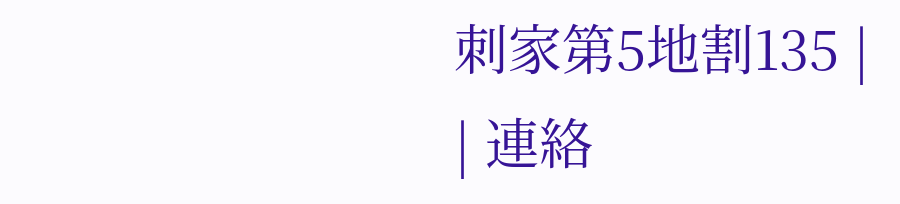刺家第5地割135 |
| 連絡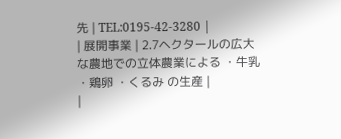先 | TEL:0195-42-3280 |
| 展開事業 | 2.7ヘクタールの広大な農地での立体農業による ・牛乳 ・鶏卵 ・くるみ の生産 |
|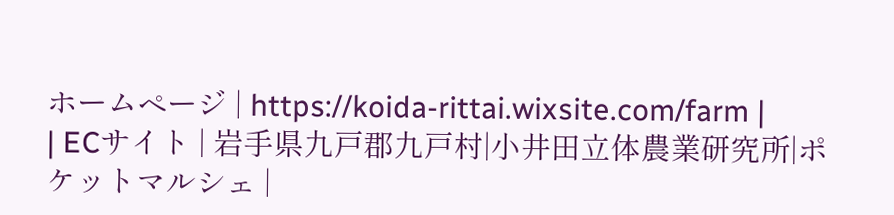ホームページ | https://koida-rittai.wixsite.com/farm |
| ECサイト | 岩手県九戸郡九戸村|小井田立体農業研究所|ポケットマルシェ |